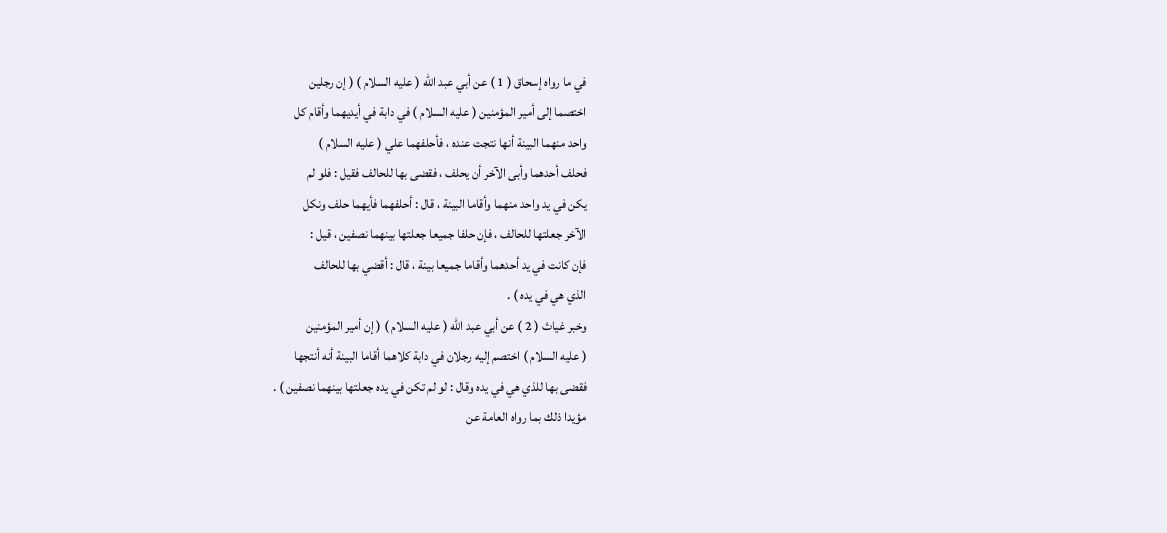في ما رواه إسحاق ( 1 ) عن أبي عبد الله ( عليه السلام ) ( إن رجلين
اختصما إلى أمير المؤمنين ( عليه السلام ) في دابة في أيديهما وأقام كل
واحد منهما البينة أنها نتجت عنده ، فأحلفهما علي ( عليه السلام )
فحلف أحدهما وأبى الآخر أن يحلف ، فقضى بها للحالف فقيل : فلو لم
يكن في يد واحد منهما وأقاما البينة ، قال : أحلفهما فأيهما حلف ونكل
الآخر جعلتها للحالف ، فإن حلفا جميعا جعلتها بينهما نصفين ، قيل :
فإن كانت في يد أحدهما وأقاما جميعا بينة ، قال : أقضي بها للحالف
الذي هي في يده ) .
وخبر غياث ( 2 ) عن أبي عبد الله ( عليه السلام ) ( إن أمير المؤمنين
( عليه السلام ) اختصم إليه رجلان في دابة كلاهما أقاما البينة أنه أنتجها
فقضى بها للذي هي في يده وقال : لو لم تكن في يده جعلتها بينهما نصفين ) .
مؤيدا ذلك بما رواه العامة عن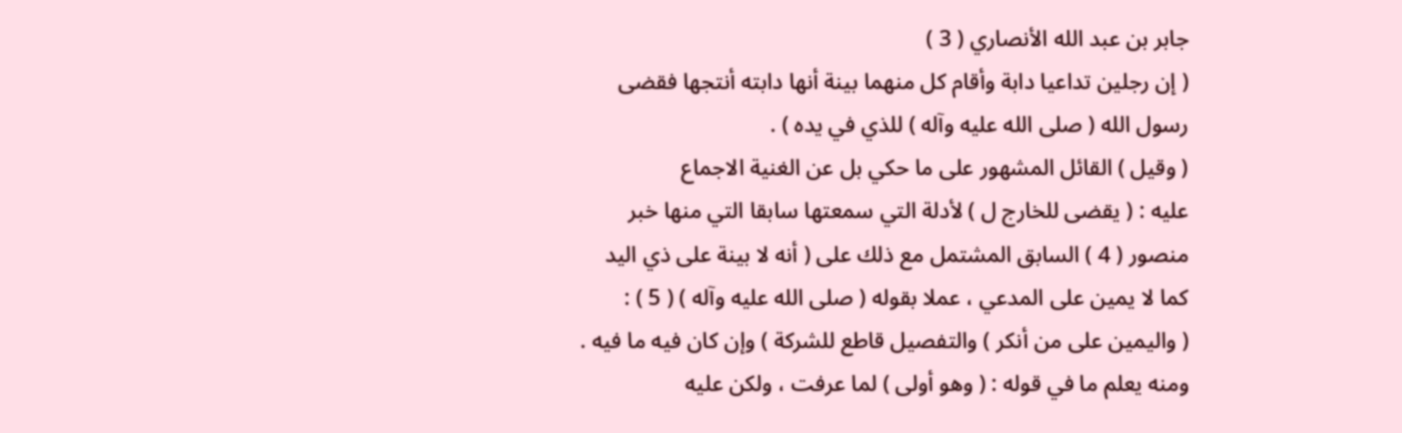جابر بن عبد الله الأنصاري ( 3 )
( إن رجلين تداعيا دابة وأقام كل منهما بينة أنها دابته أنتجها فقضى
رسول الله ( صلى الله عليه وآله ) للذي في يده ) .
( وقيل ) القائل المشهور على ما حكي بل عن الغنية الاجماع
عليه : ( يقضى للخارج ل ) لأدلة التي سمعتها سابقا التي منها خبر
منصور ( 4 ) السابق المشتمل مع ذلك على ( أنه لا بينة على ذي اليد
كما لا يمين على المدعي ، عملا بقوله ( صلى الله عليه وآله ) ( 5 ) :
( واليمين على من أنكر ) والتفصيل قاطع للشركة ) وإن كان فيه ما فيه .
ومنه يعلم ما في قوله : ( وهو أولى ) لما عرفت ، ولكن عليه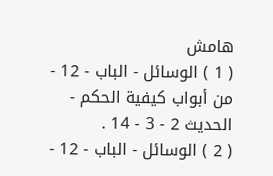هامش
( 1 ) الوسائل - الباب - 12 - من أبواب كيفية الحكم - الحديث 2 - 3 - 14 .
( 2 ) الوسائل - الباب - 12 -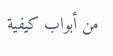من أبواب كيفية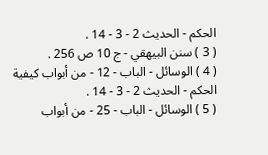الحكم - الحديث 2 - 3 - 14 .
( 3 ) سنن البيهقي - ج 10 ص 256 .
( 4 ) الوسائل - الباب - 12 - من أبواب كيفية الحكم - الحديث 2 - 3 - 14 .
( 5 ) الوسائل - الباب - 25 - من أبواب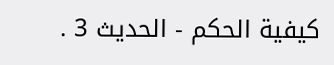كيفية الحكم - الحديث 3 .